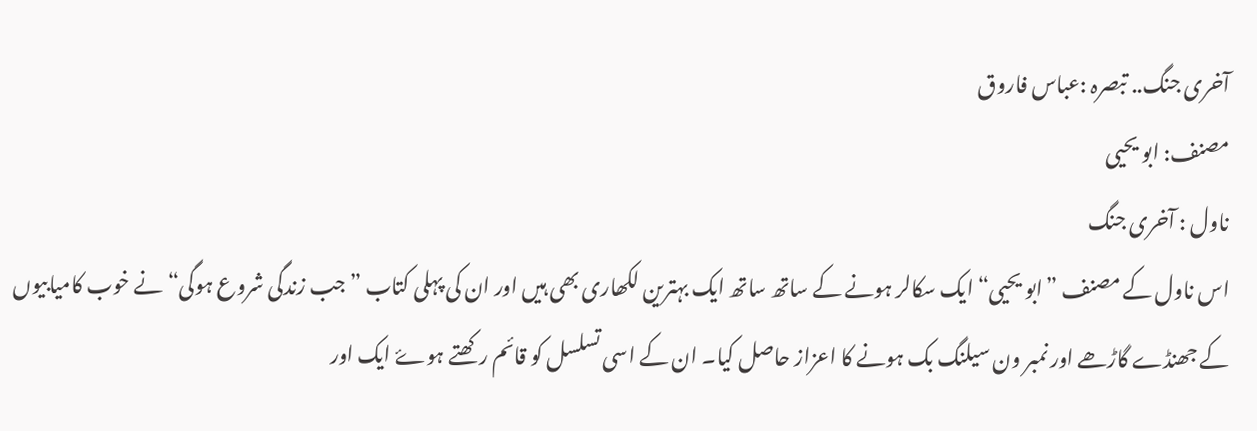آخری جنگ.. تبصرہ :عباس فاروق
مصنف: ابو یحیی
ناول : آخری جنگ
اس ناول کے مصنف ”ابو یحیی“ ایک سکالر ہونے کے ساتھ ساتھ ایک بہترین لکھاری بھی ہیں اور ان کی پہلی کتاب ”جب زندگی شروع ہوگی“ نے خوب کامیابیوں کے جھنڈے گاڑھے اور نمبر ون سیلنگ بک ہونے کا اعزاز حاصل کیا۔ ان کے اسی تسلسل کو قائم رکھتے ہوۓ ایک اور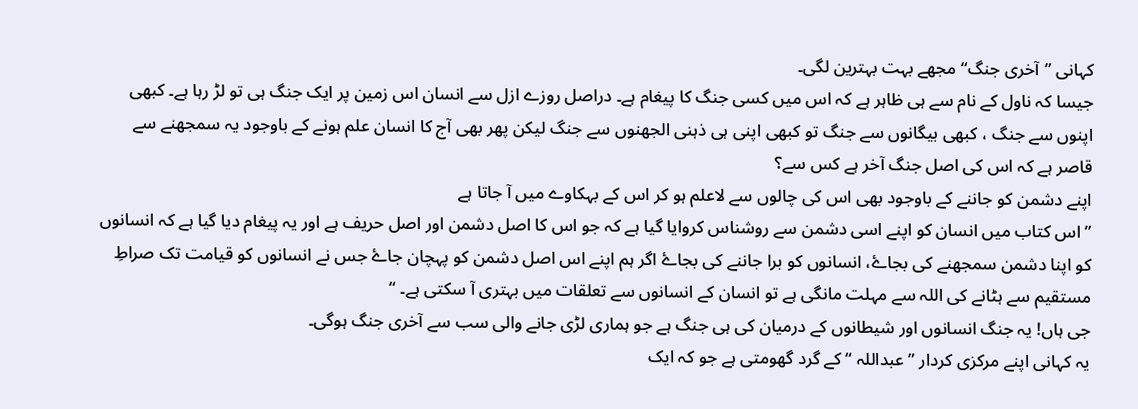کہانی ”آخری جنگ“ مجھے بہت بہترین لگی۔
جیسا کہ ناول کے نام سے ہی ظاہر ہے کہ اس میں کسی جنگ کا پیغام ہے۔ دراصل روزے ازل سے انسان اس زمین پر ایک جنگ ہی تو لڑ رہا ہے۔ کبھی اپنوں سے جنگ ، کبھی بیگانوں سے جنگ تو کبھی اپنی ہی ذہنی الجھنوں سے جنگ لیکن پھر بھی آج کا انسان علم ہونے کے باوجود یہ سمجھنے سے قاصر ہے کہ اس کی اصل جنگ آخر ہے کس سے؟
اپنے دشمن کو جاننے کے باوجود بھی اس کی چالوں سے لاعلم ہو کر اس کے بہکاوے میں آ جاتا ہے
” اس کتاب میں انسان کو اپنے اسی دشمن سے روشناس کروایا گیا ہے کہ جو اس کا اصل دشمن اور اصل حریف ہے اور یہ پیغام دیا گیا ہے کہ انسانوں کو اپنا دشمن سمجھنے کی بجاۓ، انسانوں کو برا جاننے کی بجاۓ اگر ہم اپنے اس اصل دشمن کو پہچان جاۓ جس نے انسانوں کو قیامت تک صراطِ مستقیم سے ہٹانے کی اللہ سے مہلت مانگی ہے تو انسان کے انسانوں سے تعلقات میں بہتری آ سکتی ہے۔ “
جی ہاں! یہ جنگ انسانوں اور شیطانوں کے درمیان کی ہی جنگ ہے جو ہماری لڑی جانے والی سب سے آخری جنگ ہوگی۔
یہ کہانی اپنے مرکزی کردار ” عبداللہ “ کے گرد گھومتی ہے جو کہ ایک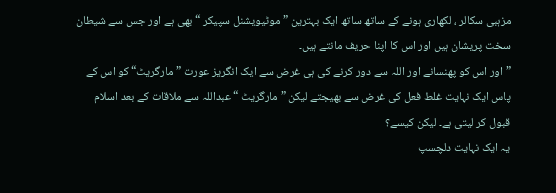مزہبی سکالر ، لکھاری ہونے کے ساتھ ساتھ ایک بہترین ” موٹیویشنل سپیکر “ بھی ہے اور جس سے شیطان سخت پریشان ہیں اور اس کا اپنا حریف مانتے ہیں۔
” اور اس کو پھنسانے اور اللہ سے دور کرنے کی ہی غرض سے ایک انگریز عورت ”مارگریٹ“ کو اس کے پاس ایک نہایت غلط فعل کی غرض سے بھیجتے لیکن ” مارگریٹ “ عبداللہ سے ملاقات کے بعد اسلام قبول کر لیتی ہے۔ لیکن کیسے؟
یہ ایک نہایت دلچسپ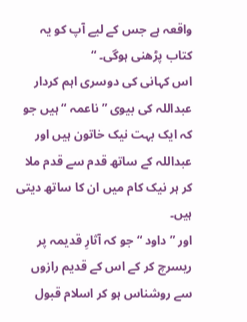واقعہ ہے جس کے لیے آپ کو یہ کتاب پڑھنی ہوگی۔ “
اس کہانی کی دوسری اہم کردار عبداللہ کی بیوی ” ناعمہ “ ہیں جو کہ ایک بہت نیک خاتون ہیں اور عبداللہ کے ساتھ قدم سے قدم ملا کر ہر نیک کام میں ان کا ساتھ دیتی ہیں۔
اور ” داود “ جو کہ آثارِ قدیمہ پر ریسرچ کر کے اس کے قدیم رازوں سے روشناس ہو کر اسلام قبول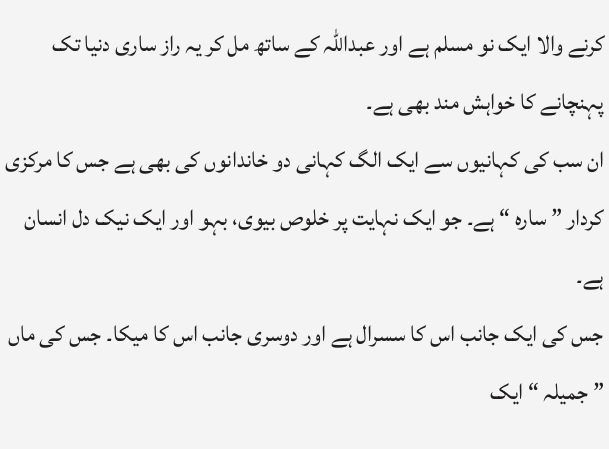کرنے والا ایک نو مسلم ہے اور عبداللہ کے ساتھ مل کر یہ راز ساری دنیا تک پہنچانے کا خواہش مند بھی ہے۔
ان سب کی کہانیوں سے ایک الگ کہانی دو خاندانوں کی بھی ہے جس کا مرکزی کردار ” سارہ “ ہے۔ جو ایک نہایت پر خلوص بیوی، بہو اور ایک نیک دل انسان ہے۔
جس کی ایک جانب اس کا سسرال ہے اور دوسری جانب اس کا میکا۔ جس کی ماں ” جمیلہ “ ایک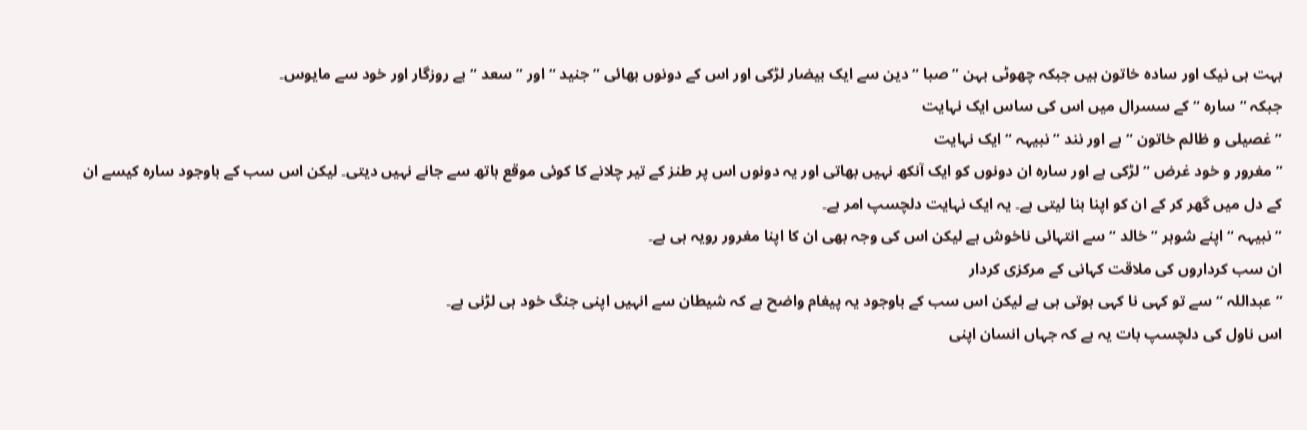بہت ہی نیک اور سادہ خاتون ہیں جبکہ چھوٹی بہن ” صبا “ دین سے ایک بیضار لڑکی اور اس کے دونوں بھائی ” جنید “ اور ” سعد “ بے روزگار اور خود سے مایوس۔
جبکہ ” سارہ “ کے سسرال میں اس کی ساس ایک نہایت
” غصیلی و ظالم خاتون “ ہے اور نند ” نبیہہ “ ایک نہایت
” مغرور و خود غرض “ لڑکی ہے اور سارہ ان دونوں کو ایک آنکھ نہیں بھاتی اور یہ دونوں اس پر طنز کے تیر چلانے کا کوئی موقع ہاتھ سے جانے نہیں دیتی۔ لیکن اس سب کے باوجود سارہ کیسے ان کے دل میں گھر کر کے ان کو اپنا بنا لیتی ہے۔ یہ ایک نہایت دلچسپ امر ہے۔
” نبیہہ “ اپنے شوہر ” خالد “ سے انتہائی ناخوش ہے لیکن اس کی وجہ بھی ان کا اپنا مغرور رویہ ہی ہے۔
ان سب کرداروں کی ملاقت کہانی کے مرکزی کردار
” عبداللہ “ سے تو کہی نا کہی ہوتی ہی ہے لیکن اس سب کے باوجود یہ پیغام واضح ہے کہ شیطان سے انہیں اپنی جنگ خود ہی لڑنی ہے۔
اس ناول کی دلچسپ بات یہ ہے کہ جہاں انسان اپنی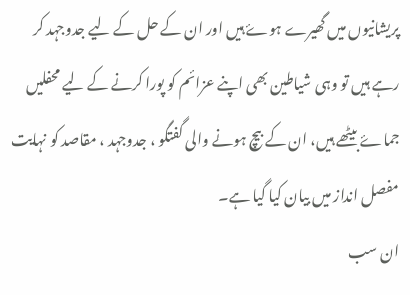پریشانیوں میں گھیرے ہوۓ ہیں اور ان کے حل کے لیے جدوجہد کر رہے ہیں تو وہی شیاطین بھی اپنے عزائم کو پورا کرنے کے لیے محفلیں جماۓ بیٹھے ہیں، ان کے بیچ ہونے والی گفتگو ، جدوجہد ، مقاصد کو نہایت مفصل انداز میں بیان کیا گیا ہے۔
ان سب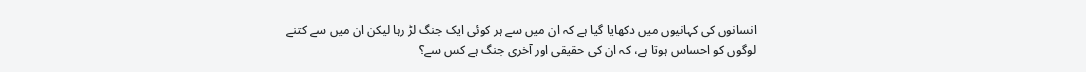انسانوں کی کہانیوں میں دکھایا گیا ہے کہ ان میں سے ہر کوئی ایک جنگ لڑ رہا لیکن ان میں سے کتنے لوگوں کو احساس ہوتا ہے، کہ ان کی حقیقی اور آخری جنگ ہے کس سے؟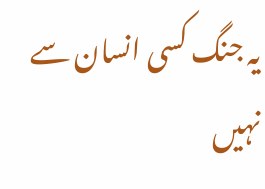یہ جنگ کسی انسان سے نہیں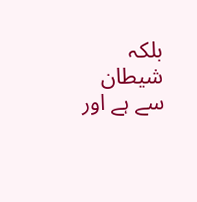بلکہ شیطان سے ہے اور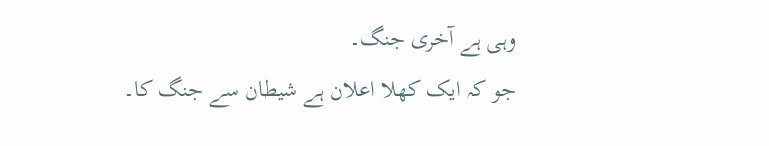وہی ہے آخری جنگ۔
جو کہ ایک کھلا اعلان ہے شیطان سے جنگ کا۔